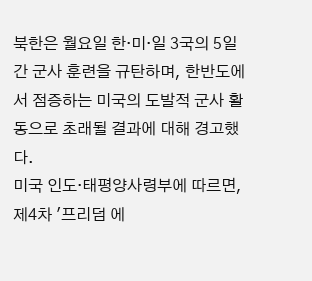북한은 월요일 한·미·일 3국의 5일간 군사 훈련을 규탄하며, 한반도에서 점증하는 미국의 도발적 군사 활동으로 초래될 결과에 대해 경고했다.
미국 인도·태평양사령부에 따르면, 제4차 '프리덤 에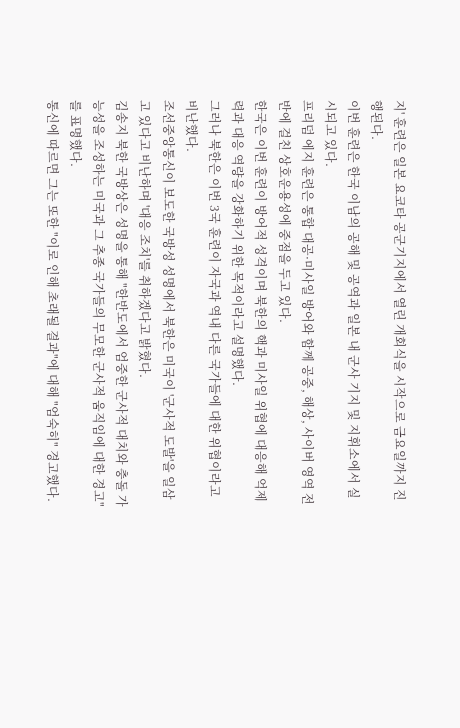지' 훈련은 일본 요코타 공군기지에서 열린 개회식을 시작으로 금요일까지 진행된다.
이번 훈련은 한국 이남의 공해 및 공역과 일본 내 군사 기지 및 지휘소에서 실시되고 있다.
프리덤 에지 훈련은 통합 대공·미사일 방어와 함께 공중, 해상, 사이버 영역 전반에 걸친 상호운용성에 중점을 두고 있다.
한국은 이번 훈련이 방어적 성격이며 북한의 핵과 미사일 위협에 대응해 억제력과 대응 역량을 강화하기 위한 목적이라고 설명했다.
그러나 북한은 이번 3국 훈련이 자국과 역내 다른 국가들에 대한 위협이라고 비난했다.
조선중앙통신이 보도한 국방성 성명에서 북한은 미국이 '군사적 도발'을 일삼고 있다고 비난하며 '대응 조치'를 취하겠다고 밝혔다.
김송지 북한 국방상은 성명을 통해 "한반도에서 엄중한 군사적 대치와 충돌 가능성을 조성하는 미국과 그 추종 국가들의 무모한 군사적 움직임에 대한 경고"를 표명했다.
통신에 따르면 그는 또한 "이로 인해 초래될 결과"에 대해 "엄숙히" 경고했다.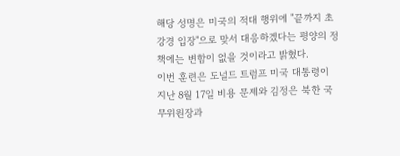해당 성명은 미국의 적대 행위에 "끝까지 초강경 입장"으로 맞서 대응하겠다는 평양의 정책에는 변함이 없을 것이라고 밝혔다.
이번 훈련은 도널드 트럼프 미국 대통령이 지난 8월 17일 비용 문제와 김정은 북한 국무위원장과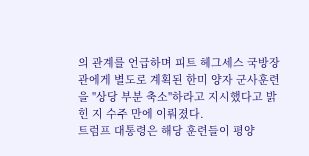의 관계를 언급하며 피트 헤그세스 국방장관에게 별도로 계획된 한미 양자 군사훈련을 "상당 부분 축소"하라고 지시했다고 밝힌 지 수주 만에 이뤄졌다.
트럼프 대통령은 해당 훈련들이 평양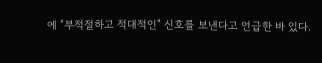에 "부적절하고 적대적인" 신호를 보낸다고 언급한 바 있다.